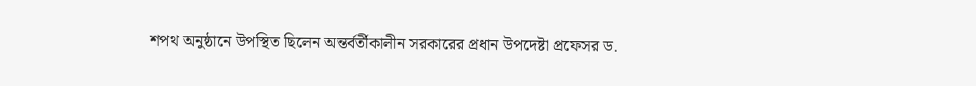শপথ অনুষ্ঠানে উপস্থিত ছিলেন অন্তর্বর্তীকালীন সরকারের প্রধান উপদেষ্টা প্রফেসর ড.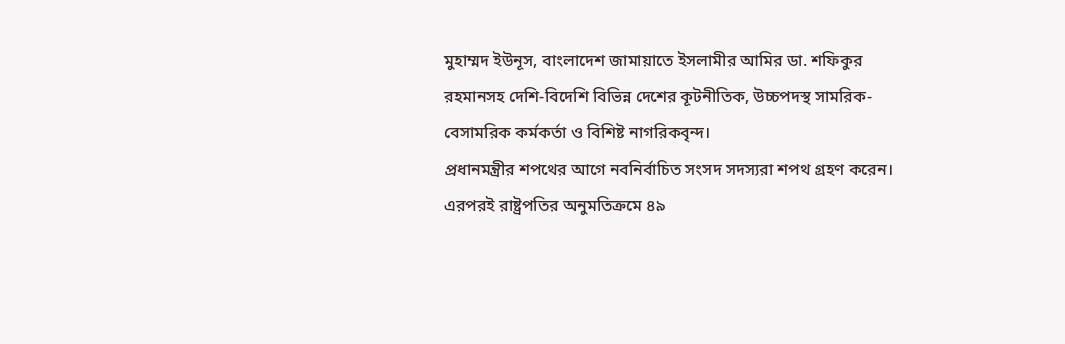মুহাম্মদ ইউনূস, বাংলাদেশ জামায়াতে ইসলামীর আমির ডা. শফিকুর রহমানসহ দেশি-বিদেশি বিভিন্ন দেশের কূটনীতিক, উচ্চপদস্থ সামরিক-বেসামরিক কর্মকর্তা ও বিশিষ্ট নাগরিকবৃন্দ।
প্রধানমন্ত্রীর শপথের আগে নবনির্বাচিত সংসদ সদস্যরা শপথ গ্রহণ করেন। এরপরই রাষ্ট্রপতির অনুমতিক্রমে ৪৯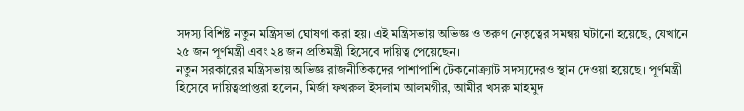সদস্য বিশিষ্ট নতুন মন্ত্রিসভা ঘোষণা করা হয়। এই মন্ত্রিসভায় অভিজ্ঞ ও তরুণ নেতৃত্বের সমন্বয় ঘটানো হয়েছে, যেখানে ২৫ জন পূর্ণমন্ত্রী এবং ২৪ জন প্রতিমন্ত্রী হিসেবে দায়িত্ব পেয়েছেন।
নতুন সরকারের মন্ত্রিসভায় অভিজ্ঞ রাজনীতিকদের পাশাপাশি টেকনোক্র্যাট সদস্যদেরও স্থান দেওয়া হয়েছে। পূর্ণমন্ত্রী হিসেবে দায়িত্বপ্রাপ্তরা হলেন, মির্জা ফখরুল ইসলাম আলমগীর, আমীর খসরু মাহমুদ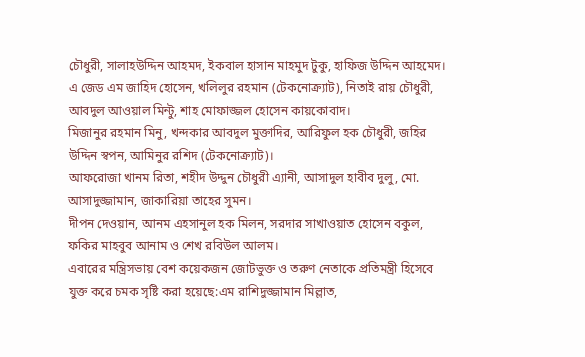চৌধুরী, সালাহউদ্দিন আহমদ, ইকবাল হাসান মাহমুদ টুকু, হাফিজ উদ্দিন আহমেদ। এ জেড এম জাহিদ হোসেন, খলিলুর রহমান (টেকনোক্র্যাট), নিতাই রায় চৌধুরী, আবদুল আওয়াল মিন্টু, শাহ মোফাজ্জল হোসেন কায়কোবাদ।
মিজানুর রহমান মিনু, খন্দকার আবদুল মুক্তাদির, আরিফুল হক চৌধুরী, জহির উদ্দিন স্বপন, আমিনুর রশিদ (টেকনোক্র্যাট)।
আফরোজা খানম রিতা, শহীদ উদ্দুন চৌধুরী এ্যানী, আসাদুল হাবীব দুলু, মো. আসাদুজ্জামান, জাকারিয়া তাহের সুমন।
দীপন দেওয়ান, আনম এহসানুল হক মিলন, সরদার সাখাওয়াত হোসেন বকুল, ফকির মাহবুব আনাম ও শেখ রবিউল আলম।
এবারের মন্ত্রিসভায় বেশ কয়েকজন জোটভুক্ত ও তরুণ নেতাকে প্রতিমন্ত্রী হিসেবে যুক্ত করে চমক সৃষ্টি করা হয়েছে:এম রাশিদুজ্জামান মিল্লাত,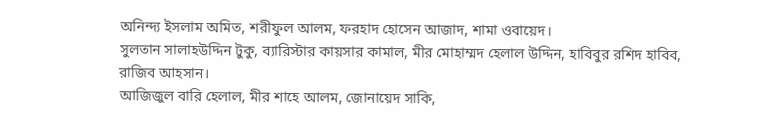অনিন্দ্য ইসলাম অমিত, শরীফুল আলম, ফরহাদ হোসেন আজাদ, শামা ওবায়েদ।
সুলতান সালাহউদ্দিন টুকু, ব্যারিস্টার কায়সার কামাল, মীর মোহাম্মদ হেলাল উদ্দিন, হাবিবুর রশিদ হাবিব, রাজিব আহসান।
আজিজুল বারি হেলাল, মীর শাহে আলম, জোনায়েদ সাকি,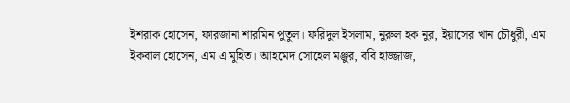ইশরাক হোসেন, ফারজানা শারমিন পুতুল। ফরিদুল ইসলাম, নুরুল হক নুর, ইয়াসের খান চৌধুরী, এম ইকবাল হোসেন, এম এ মুহিত। আহমেদ সোহেল মঞ্জুর, ববি হাজ্জাজ,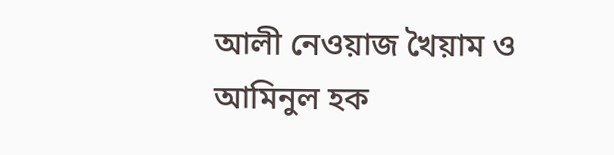আলী নেওয়াজ খৈয়াম ও আমিনুল হক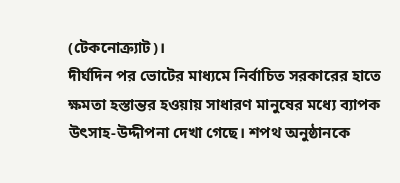(টেকনোক্র্যাট)।
দীর্ঘদিন পর ভোটের মাধ্যমে নির্বাচিত সরকারের হাতে ক্ষমতা হস্তান্তর হওয়ায় সাধারণ মানুষের মধ্যে ব্যাপক উৎসাহ-উদ্দীপনা দেখা গেছে। শপথ অনুষ্ঠানকে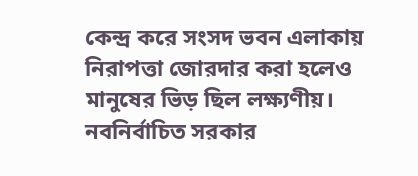কেন্দ্র করে সংসদ ভবন এলাকায় নিরাপত্তা জোরদার করা হলেও মানুষের ভিড় ছিল লক্ষ্যণীয়। নবনির্বাচিত সরকার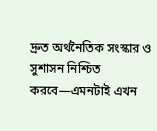দ্রুত অর্থনৈতিক সংস্কার ও সুশাসন নিশ্চিত করবে—এমনটাই এখন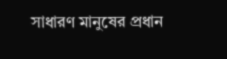সাধারণ মানুষের প্রধান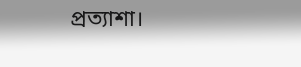প্রত্যাশা।